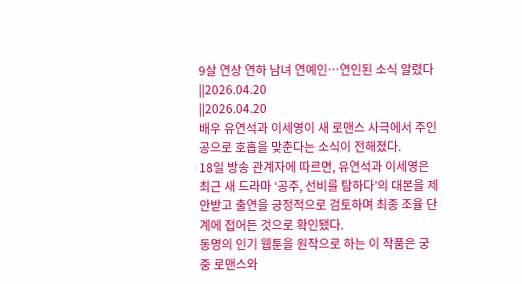9살 연상 연하 남녀 연예인…연인된 소식 알렸다
||2026.04.20
||2026.04.20
배우 유연석과 이세영이 새 로맨스 사극에서 주인공으로 호흡을 맞춘다는 소식이 전해졌다.
18일 방송 관계자에 따르면, 유연석과 이세영은 최근 새 드라마 ‘공주, 선비를 탐하다’의 대본을 제안받고 출연을 긍정적으로 검토하며 최종 조율 단계에 접어든 것으로 확인됐다.
동명의 인기 웹툰을 원작으로 하는 이 작품은 궁중 로맨스와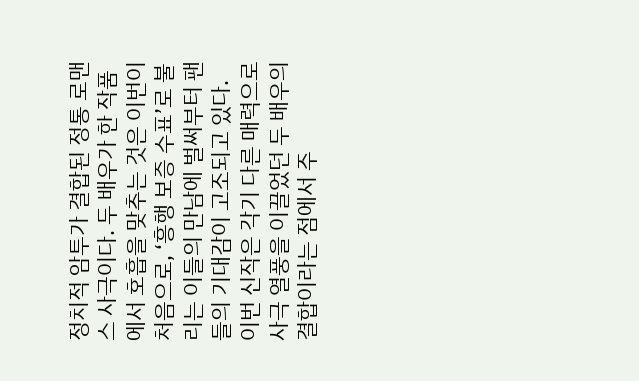정치적 암투가 결합된 정통 로맨스 사극이다. 두 배우가 한 작품에서 호흡을 맞추는 것은 이번이 처음으로, ‘흥행 보증 수표’로 불리는 이들의 만남에 벌써부터 팬들의 기대감이 고조되고 있다.
이번 신작은 각기 다른 매력으로 사극 열풍을 이끌었던 두 배우의 결합이라는 점에서 주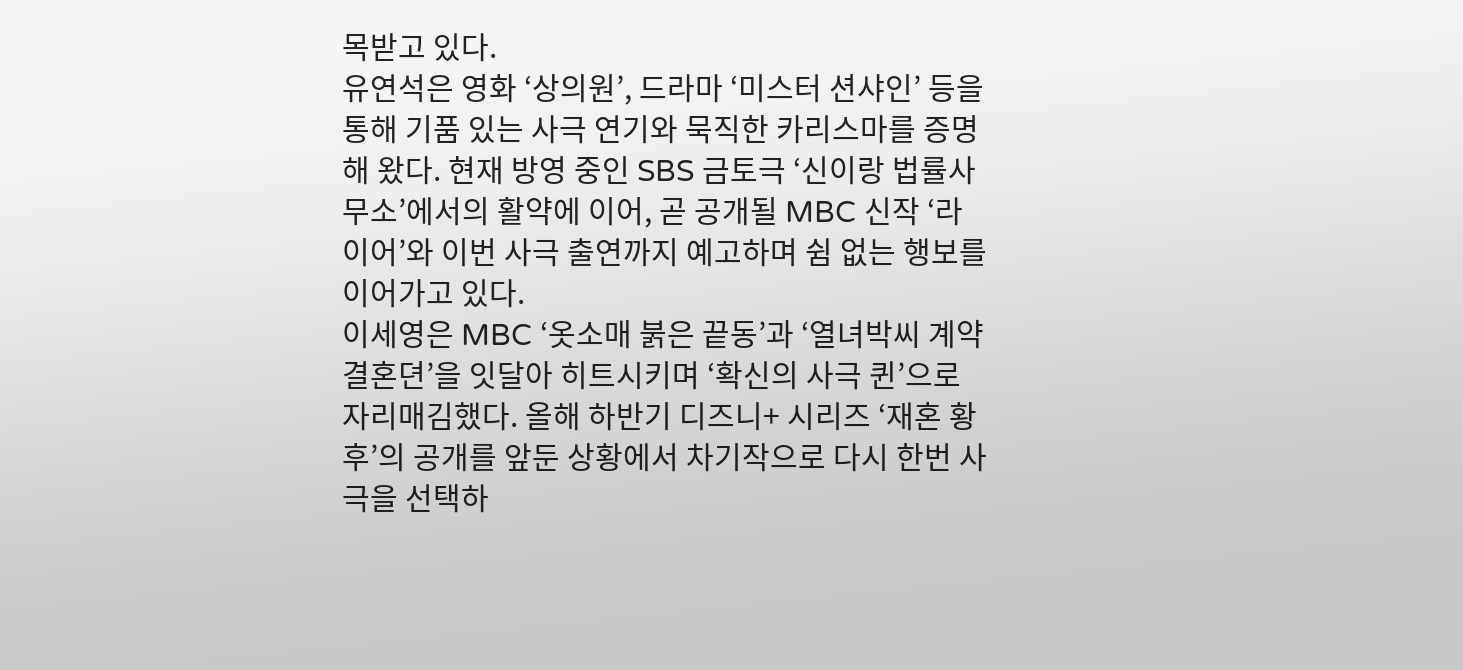목받고 있다.
유연석은 영화 ‘상의원’, 드라마 ‘미스터 션샤인’ 등을 통해 기품 있는 사극 연기와 묵직한 카리스마를 증명해 왔다. 현재 방영 중인 SBS 금토극 ‘신이랑 법률사무소’에서의 활약에 이어, 곧 공개될 MBC 신작 ‘라이어’와 이번 사극 출연까지 예고하며 쉼 없는 행보를 이어가고 있다.
이세영은 MBC ‘옷소매 붉은 끝동’과 ‘열녀박씨 계약결혼뎐’을 잇달아 히트시키며 ‘확신의 사극 퀸’으로 자리매김했다. 올해 하반기 디즈니+ 시리즈 ‘재혼 황후’의 공개를 앞둔 상황에서 차기작으로 다시 한번 사극을 선택하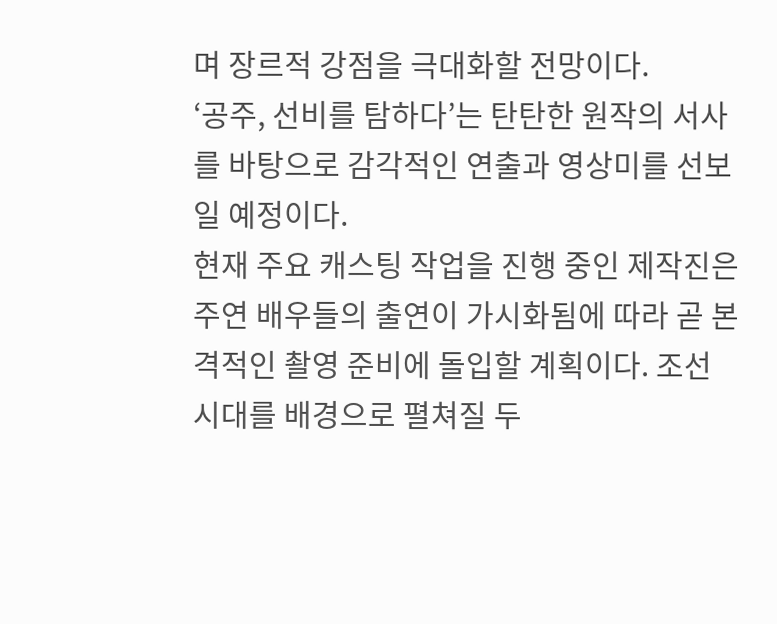며 장르적 강점을 극대화할 전망이다.
‘공주, 선비를 탐하다’는 탄탄한 원작의 서사를 바탕으로 감각적인 연출과 영상미를 선보일 예정이다.
현재 주요 캐스팅 작업을 진행 중인 제작진은 주연 배우들의 출연이 가시화됨에 따라 곧 본격적인 촬영 준비에 돌입할 계획이다. 조선 시대를 배경으로 펼쳐질 두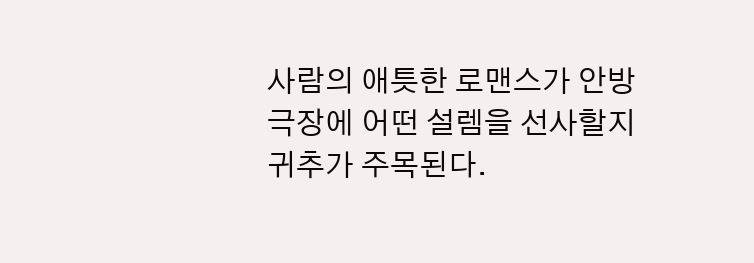사람의 애틋한 로맨스가 안방극장에 어떤 설렘을 선사할지 귀추가 주목된다.